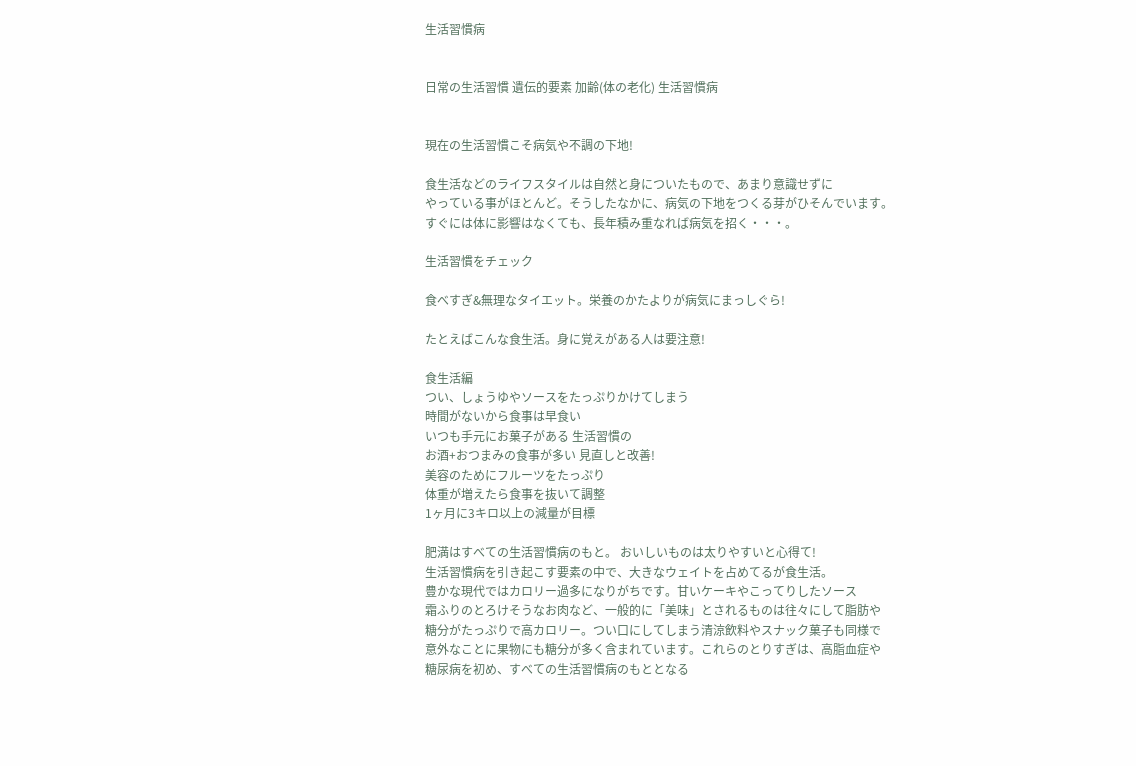生活習慣病


日常の生活習慣 遺伝的要素 加齢(体の老化) 生活習慣病


現在の生活習慣こそ病気や不調の下地!

食生活などのライフスタイルは自然と身についたもので、あまり意識せずに
やっている事がほとんど。そうしたなかに、病気の下地をつくる芽がひそんでいます。
すぐには体に影響はなくても、長年積み重なれば病気を招く・・・。

生活習慣をチェック

食べすぎ&無理なタイエット。栄養のかたよりが病気にまっしぐら!

たとえばこんな食生活。身に覚えがある人は要注意!

食生活編
つい、しょうゆやソースをたっぷりかけてしまう
時間がないから食事は早食い
いつも手元にお菓子がある 生活習慣の
お酒+おつまみの食事が多い 見直しと改善!
美容のためにフルーツをたっぷり
体重が増えたら食事を抜いて調整
1ヶ月に3キロ以上の減量が目標

肥満はすべての生活習慣病のもと。 おいしいものは太りやすいと心得て!
生活習慣病を引き起こす要素の中で、大きなウェイトを占めてるが食生活。
豊かな現代ではカロリー過多になりがちです。甘いケーキやこってりしたソース
霜ふりのとろけそうなお肉など、一般的に「美味」とされるものは往々にして脂肪や
糖分がたっぷりで高カロリー。つい口にしてしまう清涼飲料やスナック菓子も同様で
意外なことに果物にも糖分が多く含まれています。これらのとりすぎは、高脂血症や
糖尿病を初め、すべての生活習慣病のもととなる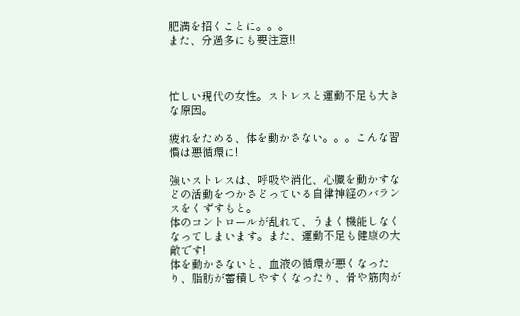肥満を招くことに。。。
また、分過多にも要注意!!



忙しい現代の女性。ストレスと運動不足も大きな原因。

疲れをためる、体を動かさない。。。こんな習慣は悪循環に!

強いストレスは、呼吸や消化、心臓を動かすなどの活動をつかさどっている自律神経のバランスをくずすもと。
体のコントロールが乱れて、うまく機能しなくなってしまいます。また、運動不足も健康の大敵です!
体を動かさないと、血液の循環が悪くなったり、脂肪が蓄積しやすくなったり、骨や筋肉が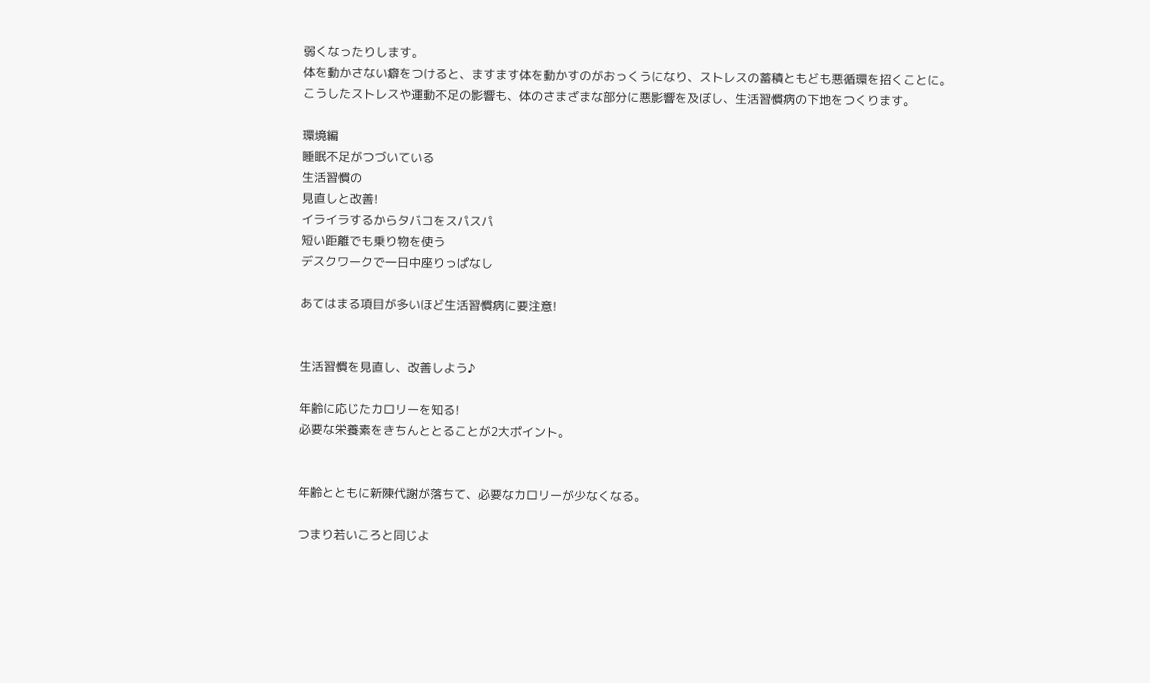弱くなったりします。
体を動かさない癖をつけると、ますます体を動かすのがおっくうになり、ストレスの蓄積ともども悪循環を招くことに。
こうしたストレスや運動不足の影響も、体のさまざまな部分に悪影響を及ぼし、生活習慣病の下地をつくります。

環境編
睡眠不足がつづいている
生活習慣の
見直しと改善!
イライラするからタバコをスパスパ
短い距離でも乗り物を使う
デスクワークで一日中座りっぱなし

あてはまる項目が多いほど生活習慣病に要注意!


生活習慣を見直し、改善しよう♪

年齢に応じたカロリーを知る!
必要な栄養素をきちんととることが2大ポイント。


年齢とともに新陳代謝が落ちて、必要なカロリーが少なくなる。

つまり若いころと同じよ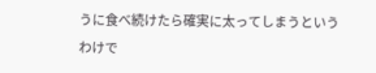うに食べ続けたら確実に太ってしまうというわけで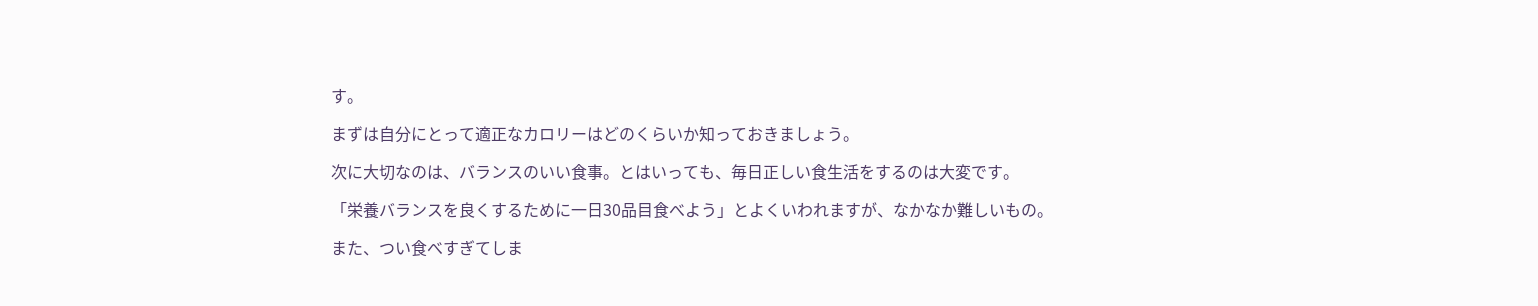す。

まずは自分にとって適正なカロリーはどのくらいか知っておきましょう。

次に大切なのは、バランスのいい食事。とはいっても、毎日正しい食生活をするのは大変です。

「栄養バランスを良くするために一日30品目食べよう」とよくいわれますが、なかなか難しいもの。

また、つい食べすぎてしま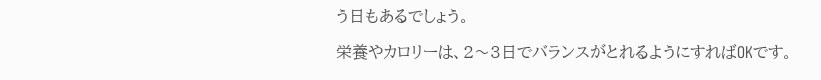う日もあるでしょう。

栄養やカロリーは、2〜3日でバランスがとれるようにすればOKです。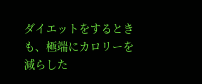ダイエットをするときも、極端にカロリーを減らした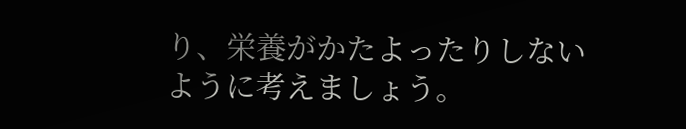り、栄養がかたよったりしないように考えましょう。